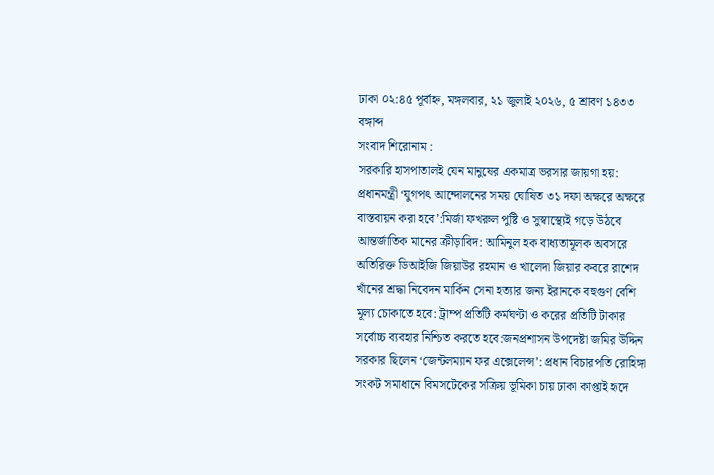ঢাকা ০২:৪৫ পূর্বাহ্ন, মঙ্গলবার, ২১ জুলাই ২০২৬, ৫ শ্রাবণ ১৪৩৩ বঙ্গাব্দ
সংবাদ শিরোনাম :
সরকারি হাসপাতালই যেন মানুষের একমাত্র ভরসার জায়গা হয়: প্রধানমন্ত্রী ‘যুগপৎ আন্দোলনের সময় ঘোষিত ৩১ দফা অক্ষরে অক্ষরে বাস্তবায়ন করা হবে’:মির্জা ফখরুল পুষ্টি ও সুস্বাস্থ্যেই গড়ে উঠবে আন্তর্জাতিক মানের ক্রীড়াবিদ: আমিনুল হক বাধ্যতামূলক অবসরে অতিরিক্ত ডিআইজি জিয়াউর রহমান ও খালেদা জিয়ার কবরে রাশেদ খাঁনের শ্রদ্ধা নিবেদন মার্কিন সেনা হত্যার জন্য ইরানকে বহুগুণ বেশি মূল্য চোকাতে হবে: ট্রাম্প প্রতিটি কর্মঘণ্টা ও করের প্রতিটি টাকার সর্বোচ্চ ব্যবহার নিশ্চিত করতে হবে:জনপ্রশাসন উপদেষ্টা জমির উদ্দিন সরকার ছিলেন ‘জেন্টলম্যান ফর এক্সেলেন্স’: প্রধান বিচারপতি রোহিঙ্গা সংকট সমাধানে বিমসটেকের সক্রিয় ভূমিকা চায় ঢাকা কাপ্তাই হৃদে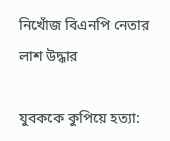নিখোঁজ বিএনপি নেতার লাশ উদ্ধার

যুবককে কুপিয়ে হত্যা: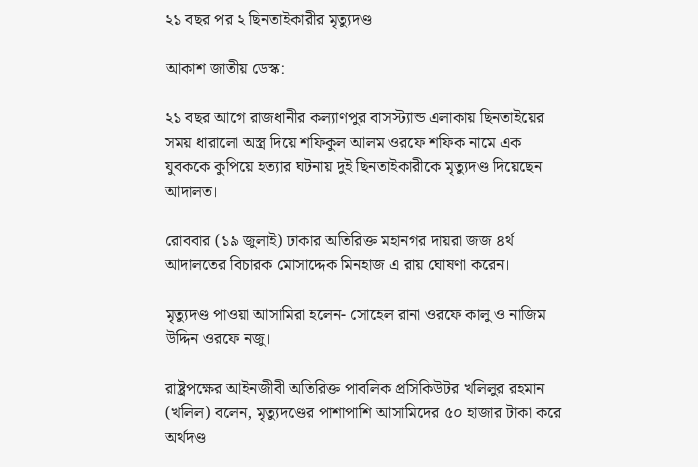২১ বছর পর ২ ছিনতাইকারীর মৃত্যুদণ্ড

আকাশ জাতীয় ডেস্ক:

২১ বছর আগে রাজধানীর কল্যাণপুর বাসস্ট্যান্ড এলাকায় ছিনতাইয়ের সময় ধারালো অস্ত্র দিয়ে শফিকুল আলম ওরফে শফিক নামে এক যুবককে কুপিয়ে হত্যার ঘটনায় দুই ছিনতাইকারীকে মৃত্যুদণ্ড দিয়েছেন আদালত।

রোববার (১৯ জুলাই) ঢাকার অতিরিক্ত মহানগর দায়রা জজ ৪র্থ আদালতের বিচারক মোসাদ্দেক মিনহাজ এ রায় ঘোষণা করেন।

মৃত্যুদণ্ড পাওয়া আসামিরা হলেন- সোহেল রানা ওরফে কালু ও নাজিম উদ্দিন ওরফে নজু।

রাষ্ট্রপক্ষের আইনজীবী অতিরিক্ত পাবলিক প্রসিকিউটর খলিলুর রহমান (খলিল) বলেন, মৃত্যুদণ্ডের পাশাপাশি আসামিদের ৫০ হাজার টাকা করে অর্থদণ্ড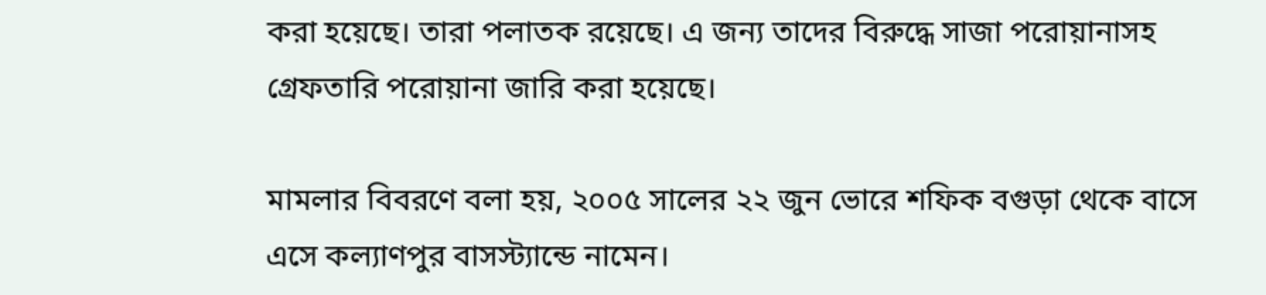করা হয়েছে। তারা পলাতক রয়েছে। এ জন্য তাদের বিরুদ্ধে সাজা পরোয়ানাসহ গ্রেফতারি পরোয়ানা জারি করা হয়েছে।

মামলার বিবরণে বলা হয়, ২০০৫ সালের ২২ জুন ভোরে শফিক বগুড়া থেকে বাসে এসে কল্যাণপুর বাসস্ট্যান্ডে নামেন।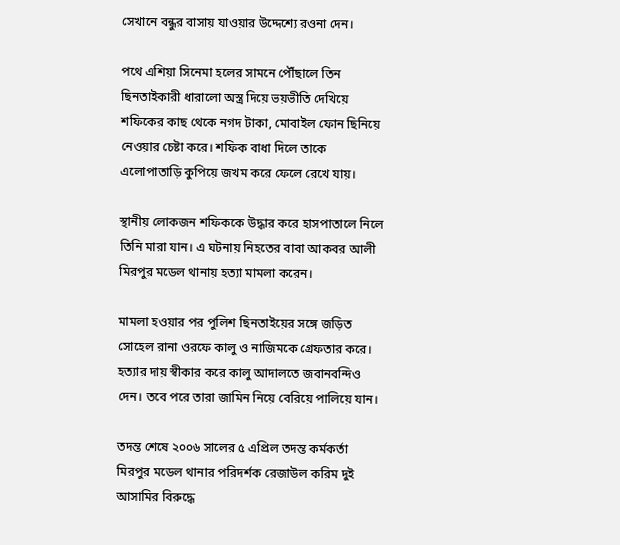সেখানে বন্ধুর বাসায় যাওয়ার উদ্দেশ্যে রওনা দেন।

পথে এশিয়া সিনেমা হলের সামনে পৌঁছালে তিন ছিনতাইকারী ধারালো অস্ত্র দিয়ে ভয়ভীতি দেখিয়ে শফিকের কাছ থেকে নগদ টাকা, মোবাইল ফোন ছিনিয়ে নেওয়ার চেষ্টা করে। শফিক বাধা দিলে তাকে এলোপাতাড়ি কুপিয়ে জখম করে ফেলে রেখে যায়।

স্থানীয় লোকজন শফিককে উদ্ধার করে হাসপাতালে নিলে তিনি মারা যান। এ ঘটনায় নিহতের বাবা আকবর আলী মিরপুর মডেল থানায় হত্যা মামলা করেন।

মামলা হওয়ার পর পুলিশ ছিনতাইয়ের সঙ্গে জড়িত সোহেল রানা ওরফে কালু ও নাজিমকে গ্রেফতার করে। হত্যার দায় স্বীকার করে কালু আদালতে জবানবন্দিও দেন। তবে পরে তারা জামিন নিয়ে বেরিয়ে পালিয়ে যান।

তদন্ত শেষে ২০০৬ সালের ৫ এপ্রিল তদন্ত কর্মকর্তা মিরপুর মডেল থানার পরিদর্শক রেজাউল করিম দুই আসামির বিরুদ্ধে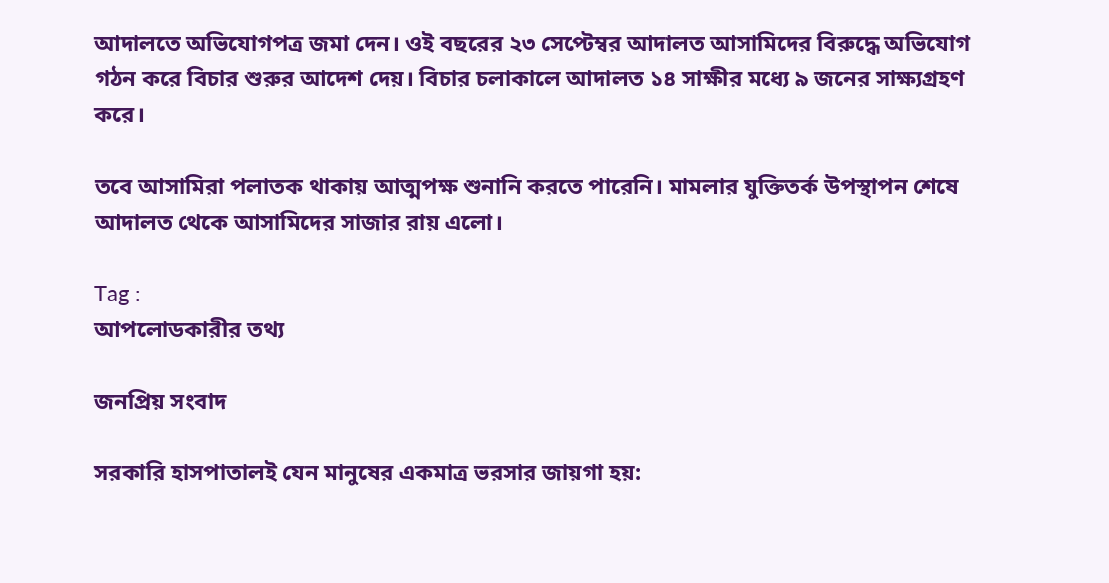আদালতে অভিযোগপত্র জমা দেন। ওই বছরের ২৩ সেপ্টেম্বর আদালত আসামিদের বিরুদ্ধে অভিযোগ গঠন করে বিচার শুরুর আদেশ দেয়। বিচার চলাকালে আদালত ১৪ সাক্ষীর মধ্যে ৯ জনের সাক্ষ্যগ্রহণ করে।

তবে আসামিরা পলাতক থাকায় আত্মপক্ষ শুনানি করতে পারেনি। মামলার যুক্তিতর্ক উপস্থাপন শেষে আদালত থেকে আসামিদের সাজার রায় এলো।

Tag :
আপলোডকারীর তথ্য

জনপ্রিয় সংবাদ

সরকারি হাসপাতালই যেন মানুষের একমাত্র ভরসার জায়গা হয়: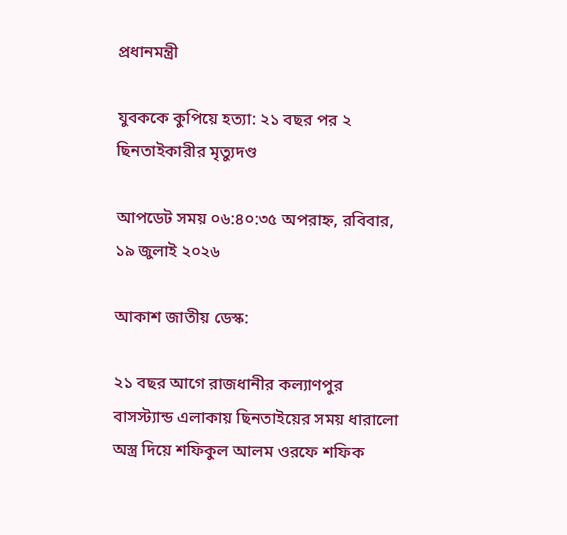প্রধানমন্ত্রী

যুবককে কুপিয়ে হত্যা: ২১ বছর পর ২ ছিনতাইকারীর মৃত্যুদণ্ড

আপডেট সময় ০৬:৪০:৩৫ অপরাহ্ন, রবিবার, ১৯ জুলাই ২০২৬

আকাশ জাতীয় ডেস্ক:

২১ বছর আগে রাজধানীর কল্যাণপুর বাসস্ট্যান্ড এলাকায় ছিনতাইয়ের সময় ধারালো অস্ত্র দিয়ে শফিকুল আলম ওরফে শফিক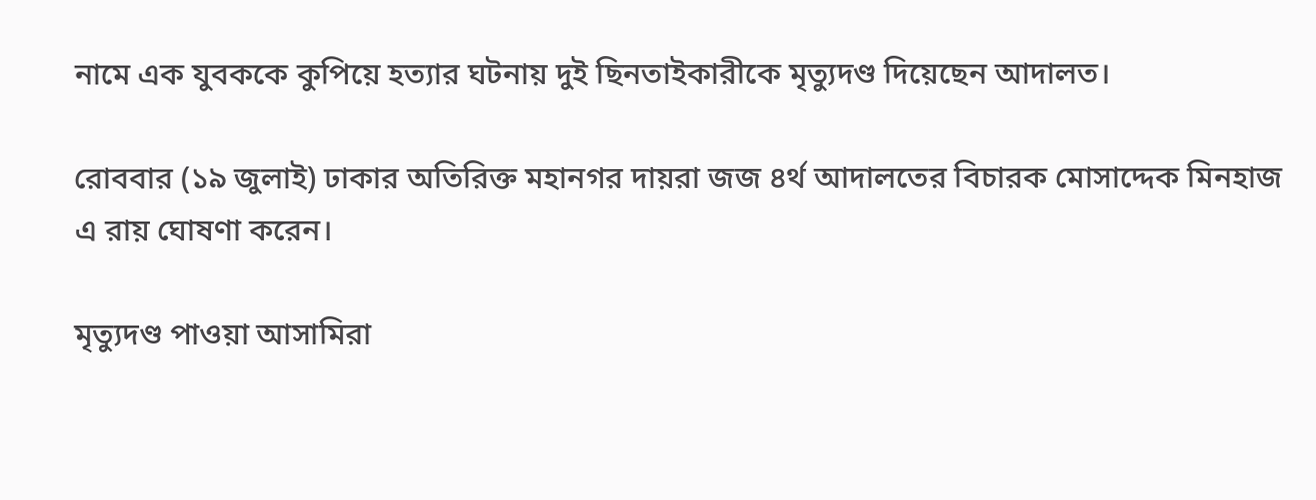নামে এক যুবককে কুপিয়ে হত্যার ঘটনায় দুই ছিনতাইকারীকে মৃত্যুদণ্ড দিয়েছেন আদালত।

রোববার (১৯ জুলাই) ঢাকার অতিরিক্ত মহানগর দায়রা জজ ৪র্থ আদালতের বিচারক মোসাদ্দেক মিনহাজ এ রায় ঘোষণা করেন।

মৃত্যুদণ্ড পাওয়া আসামিরা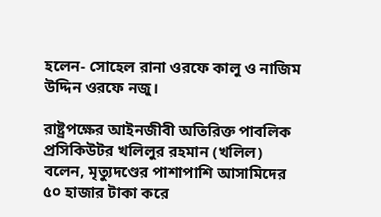হলেন- সোহেল রানা ওরফে কালু ও নাজিম উদ্দিন ওরফে নজু।

রাষ্ট্রপক্ষের আইনজীবী অতিরিক্ত পাবলিক প্রসিকিউটর খলিলুর রহমান (খলিল) বলেন, মৃত্যুদণ্ডের পাশাপাশি আসামিদের ৫০ হাজার টাকা করে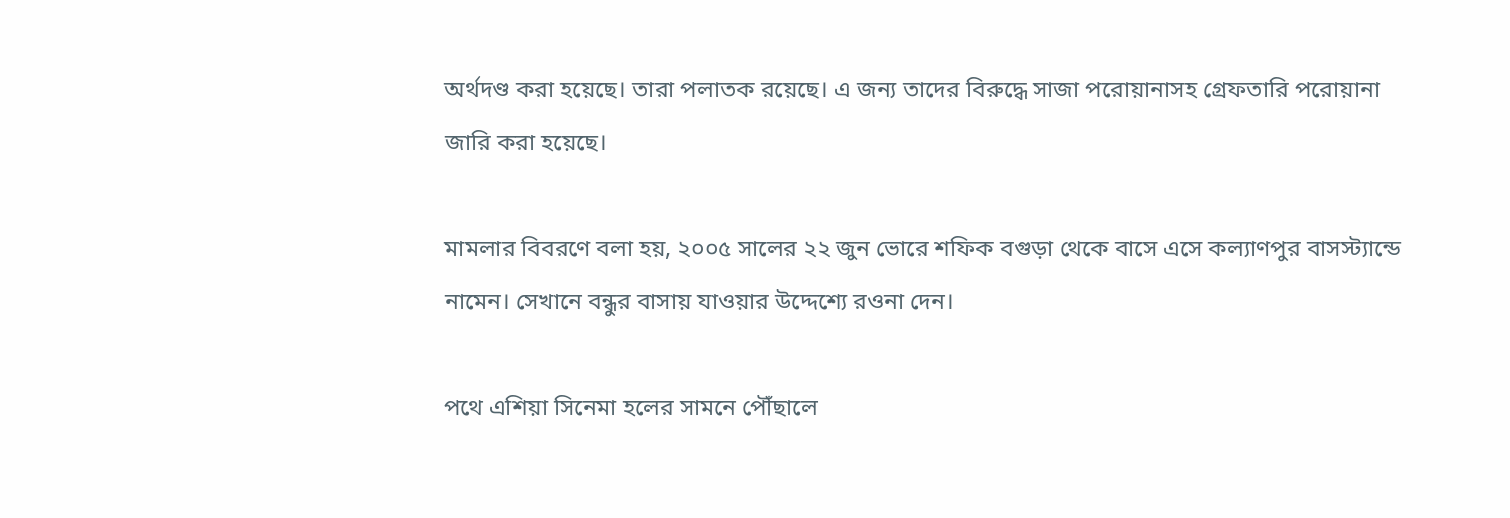অর্থদণ্ড করা হয়েছে। তারা পলাতক রয়েছে। এ জন্য তাদের বিরুদ্ধে সাজা পরোয়ানাসহ গ্রেফতারি পরোয়ানা জারি করা হয়েছে।

মামলার বিবরণে বলা হয়, ২০০৫ সালের ২২ জুন ভোরে শফিক বগুড়া থেকে বাসে এসে কল্যাণপুর বাসস্ট্যান্ডে নামেন। সেখানে বন্ধুর বাসায় যাওয়ার উদ্দেশ্যে রওনা দেন।

পথে এশিয়া সিনেমা হলের সামনে পৌঁছালে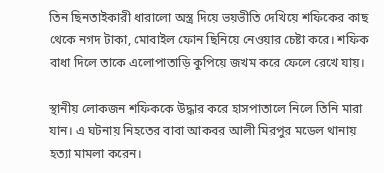তিন ছিনতাইকারী ধারালো অস্ত্র দিয়ে ভয়ভীতি দেখিয়ে শফিকের কাছ থেকে নগদ টাকা, মোবাইল ফোন ছিনিয়ে নেওয়ার চেষ্টা করে। শফিক বাধা দিলে তাকে এলোপাতাড়ি কুপিয়ে জখম করে ফেলে রেখে যায়।

স্থানীয় লোকজন শফিককে উদ্ধার করে হাসপাতালে নিলে তিনি মারা যান। এ ঘটনায় নিহতের বাবা আকবর আলী মিরপুর মডেল থানায় হত্যা মামলা করেন।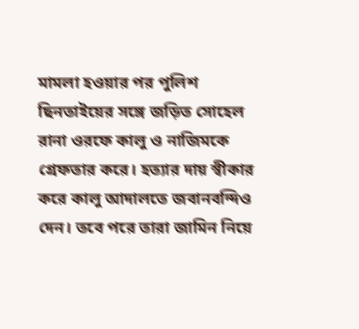মামলা হওয়ার পর পুলিশ ছিনতাইয়ের সঙ্গে জড়িত সোহেল রানা ওরফে কালু ও নাজিমকে গ্রেফতার করে। হত্যার দায় স্বীকার করে কালু আদালতে জবানবন্দিও দেন। তবে পরে তারা জামিন নিয়ে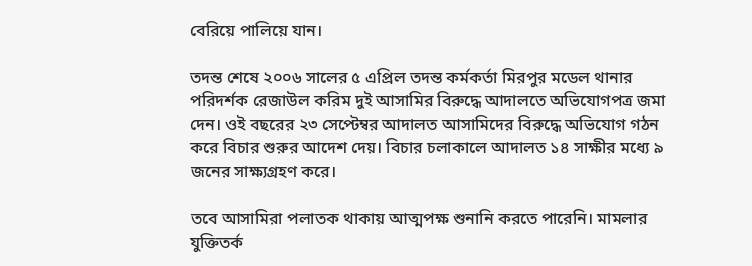বেরিয়ে পালিয়ে যান।

তদন্ত শেষে ২০০৬ সালের ৫ এপ্রিল তদন্ত কর্মকর্তা মিরপুর মডেল থানার পরিদর্শক রেজাউল করিম দুই আসামির বিরুদ্ধে আদালতে অভিযোগপত্র জমা দেন। ওই বছরের ২৩ সেপ্টেম্বর আদালত আসামিদের বিরুদ্ধে অভিযোগ গঠন করে বিচার শুরুর আদেশ দেয়। বিচার চলাকালে আদালত ১৪ সাক্ষীর মধ্যে ৯ জনের সাক্ষ্যগ্রহণ করে।

তবে আসামিরা পলাতক থাকায় আত্মপক্ষ শুনানি করতে পারেনি। মামলার যুক্তিতর্ক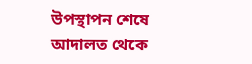উপস্থাপন শেষে আদালত থেকে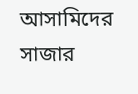আসামিদের সাজার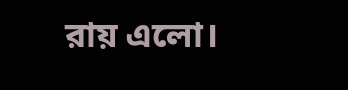রায় এলো।